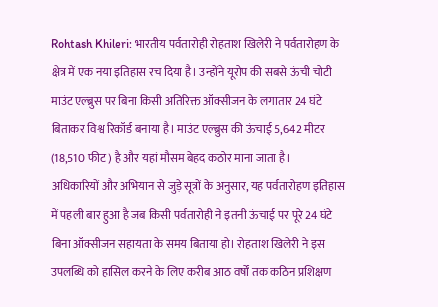Rohtash Khileri: भारतीय पर्वतारोही रोहताश खिलेरी ने पर्वतारोहण के क्षेत्र में एक नया इतिहास रच दिया है। उन्होंने यूरोप की सबसे ऊंची चोटी माउंट एल्ब्रुस पर बिना किसी अतिरिक्त ऑक्सीजन के लगातार 24 घंटे बिताकर विश्व रिकॉर्ड बनाया है। माउंट एल्ब्रुस की ऊंचाई 5,642 मीटर (18,510 फीट) है और यहां मौसम बेहद कठोर माना जाता है।
अधिकारियों और अभियान से जुड़े सूत्रों के अनुसार, यह पर्वतारोहण इतिहास में पहली बार हुआ है जब किसी पर्वतारोही ने इतनी ऊंचाई पर पूरे 24 घंटे बिना ऑक्सीजन सहायता के समय बिताया हो। रोहताश खिलेरी ने इस उपलब्धि को हासिल करने के लिए करीब आठ वर्षों तक कठिन प्रशिक्षण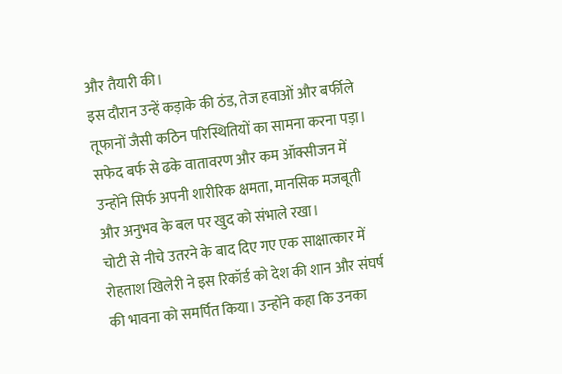और तैयारी की।
इस दौरान उन्हें कड़ाके की ठंड, तेज हवाओं और बर्फीले तूफानों जैसी कठिन परिस्थितियों का सामना करना पड़ा। सफेद बर्फ से ढके वातावरण और कम ऑक्सीजन में उन्होंने सिर्फ अपनी शारीरिक क्षमता, मानसिक मजबूती और अनुभव के बल पर खुद को संभाले रखा।
चोटी से नीचे उतरने के बाद दिए गए एक साक्षात्कार में रोहताश खिलेरी ने इस रिकॉर्ड को देश की शान और संघर्ष की भावना को समर्पित किया। उन्होंने कहा कि उनका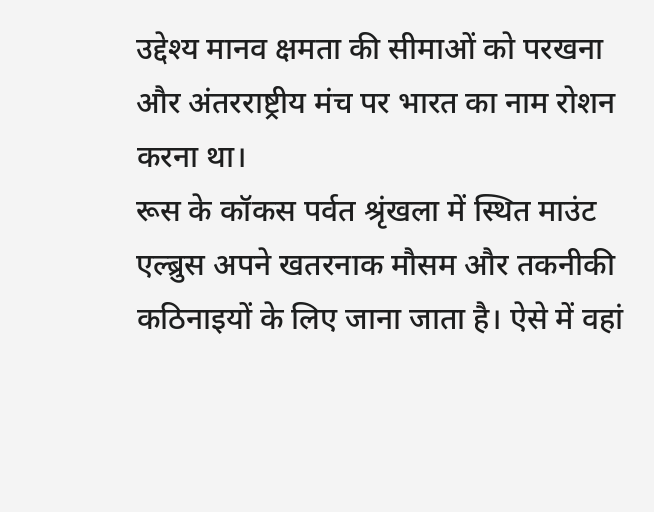उद्देश्य मानव क्षमता की सीमाओं को परखना और अंतरराष्ट्रीय मंच पर भारत का नाम रोशन करना था।
रूस के कॉकस पर्वत श्रृंखला में स्थित माउंट एल्ब्रुस अपने खतरनाक मौसम और तकनीकी कठिनाइयों के लिए जाना जाता है। ऐसे में वहां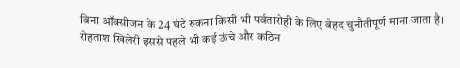बिना ऑक्सीजन के 24 घंटे रुकना किसी भी पर्वतारोही के लिए बेहद चुनौतीपूर्ण माना जाता है।
रोहताश खिलेरी इससे पहले भी कई ऊंचे और कठिन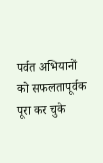पर्वत अभियानों को सफलतापूर्वक पूरा कर चुके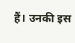हैं। उनकी इस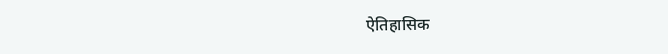ऐतिहासिक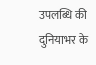उपलब्धि की दुनियाभर के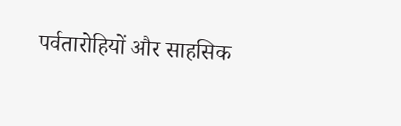पर्वतारोहियों और साहसिक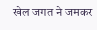खेल जगत ने जमकर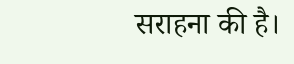सराहना की है।